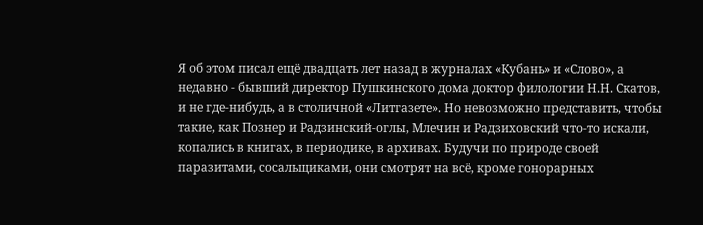Я об этом писал ещё двадцать лет назад в журналах «Кубань» и «Слово», а недавно - бывший директор Пушкинского дома доктор филологии Н.Н. Скатов, и не где-нибудь, а в столичной «Литгазете». Но невозможно представить, чтобы такие, как Познер и Радзинский-оглы, Млечин и Радзиховский что-то искали, копались в книгах, в периодике, в архивах. Будучи по природе своей паразитами, сосальщиками, они смотрят на всё, кроме гонорарных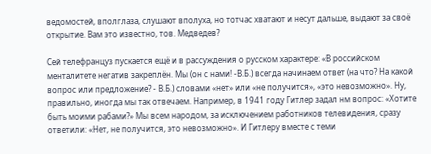ведомостей, вполглаза, слушают вполуха, но тотчас хватают и несут дальше, выдают за своё открытие. Вам это известно, тов. Медведев?

Сей телефранцуз пускается ещё и в рассуждения о русском характере: «В российском менталитете негатив закреплён. Мы (он с нами! -В.Б.) всегда начинаем ответ (на что? На какой вопрос или предложение? - В.Б.) словами «нет» или «не получится», «это невозможно». Ну, правильно, иногда мы так отвечаем. Например, в 1941 году Гитлер задал нм вопрос: «Хотите быть моими рабами?» Мы всем народом, за исключением работников телевидения, сразу ответили: «Нет, не получится, это невозможно». И Гитлеру вместе с теми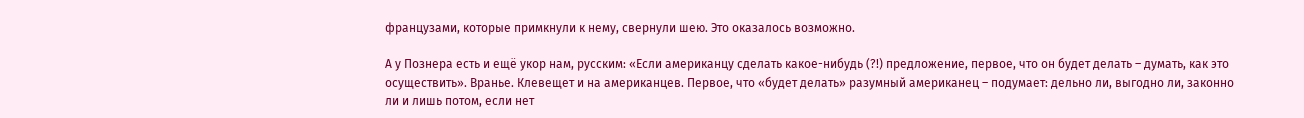французами, которые примкнули к нему, свернули шею. Это оказалось возможно.

А у Познера есть и ещё укор нам, русским: «Если американцу сделать какое-нибудь (?!) предложение, первое, что он будет делать – думать, как это осуществить». Вранье. Клевещет и на американцев. Первое, что «будет делать» разумный американец – подумает: дельно ли, выгодно ли, законно ли и лишь потом, если нет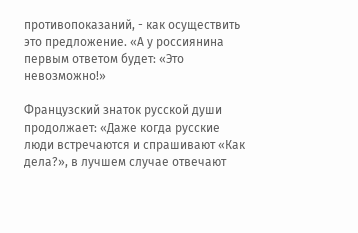противопоказаний, - как осуществить это предложение. «А у россиянина первым ответом будет: «Это невозможно!»

Французский знаток русской души продолжает: «Даже когда русские люди встречаются и спрашивают «Как дела?», в лучшем случае отвечают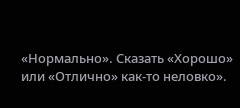«Нормально». Сказать «Хорошо» или «Отлично» как-то неловко».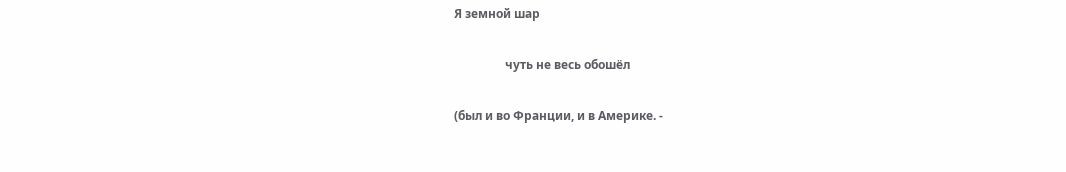Я земной шар

                 чуть не весь обошёл

(был и во Франции, и в Америке. -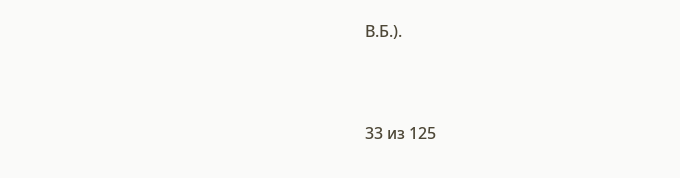В.Б.).



33 из 125